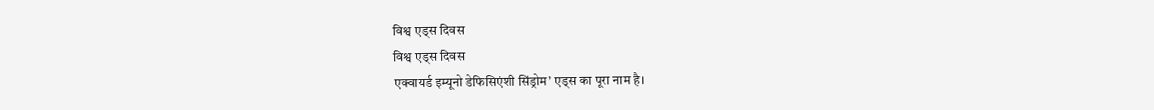विश्व एड्स दिवस
विश्व एड्स दिवस
एक्वायर्ड इम्यूनो डेफिसिएंशी सिंड्रोम’ एड्स का पूरा नाम है।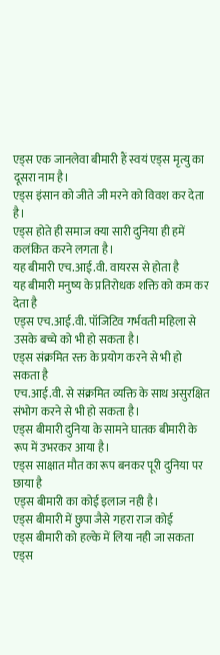एड्स एक जानलेवा बीमारी हैं स्वयं एड्स मृत्यु का दूसरा नाम है।
एड्स इंसान को जीते जी मरने को विवश कर देता है।
एड्स होते ही समाज क्या सारी दुनिया ही हमें कलंकित करने लगता है।
यह बीमारी एच.आई.वी. वायरस से होता है
यह बीमारी मनुष्य के प्रतिरोधक शक्ति को कम कर देता है
एड्स एच.आई.वी. पॉजिटिव गर्भवती महिला से उसके बच्चे को भी हो सकता है।
एड्स संक्रमित रक्त के प्रयोग करने से भी हो सकता है
एच.आई.वी. से संक्रमित व्यक्ति के साथ असुरक्षित संभोग करने से भी हो सकता है।
एड्स बीमारी दुनिया के सामने घातक बीमारी के रूप में उभरकर आया है।
एड्स साक्षात मौत का रूप बनकर पूरी दुनिया पर छाया है
एड्स बीमारी का कोई इलाज नही है।
एड्स बीमारी में छुपा जैसे गहरा राज कोई
एड्स बीमारी को हल्के में लिया नही जा सकता
एड्स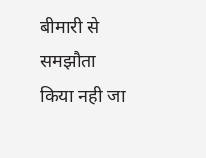बीमारी से समझौता किया नही जा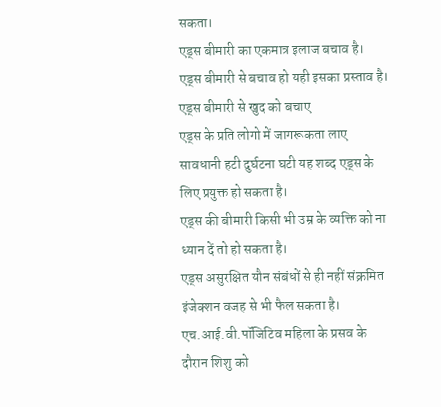सकता।
एड्स बीमारी का एकमात्र इलाज बचाव है।
एड्स बीमारी से बचाव हो यही इसका प्रस्ताव है।
एड्स बीमारी से खुद को बचाए
एड्स के प्रति लोगो में जागरूकता लाए
सावधानी हटी दुर्घटना घटी यह शब्द एड्स के लिए प्रयुक्त हो सकता है।
एड्स की बीमारी किसी भी उम्र के व्यक्ति को ना ध्यान दें तो हो सकता है।
एड्स असुरक्षित यौन संबंधों से ही नहीं संक्रमित इंजेक्शन वजह से भी फैल सकता है।
एच.आई.वी.पॉजिटिव महिला के प्रसव के दौरान शिशु को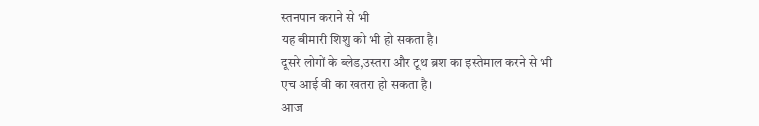स्तनपान कराने से भी
यह बीमारी शिशु को भी हो सकता है।
दूसरे लोगों के ब्लेड,उस्तरा और टूथ ब्रश का इस्तेमाल करने से भी
एच आई वी का खतरा हो सकता है।
आज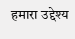हमारा उद्देश्य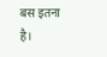बस इतना है।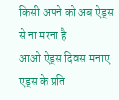किसी अपने को अब ऐड्स से ना मरना है
आओ ऐड्स दिवस मनाए
एड्स के प्रति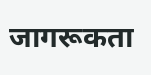जागरूकता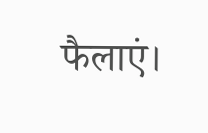फैलाएं।